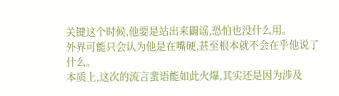关键这个时候,他要是站出来闢谣,恐怕也没什么用。
外界可能只会认为他是在嘴硬,甚至根本就不会在乎他说了什么。
本质上,这次的流言蜚语能如此火爆,其实还是因为涉及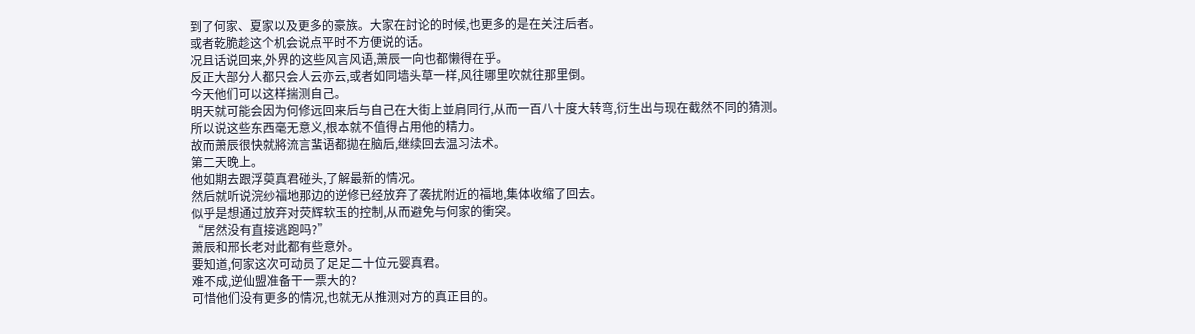到了何家、夏家以及更多的豪族。大家在討论的时候,也更多的是在关注后者。
或者乾脆趁这个机会说点平时不方便说的话。
况且话说回来,外界的这些风言风语,萧辰一向也都懒得在乎。
反正大部分人都只会人云亦云,或者如同墙头草一样,风往哪里吹就往那里倒。
今天他们可以这样揣测自己。
明天就可能会因为何修远回来后与自己在大街上並肩同行,从而一百八十度大转弯,衍生出与现在截然不同的猜测。
所以说这些东西毫无意义,根本就不值得占用他的精力。
故而萧辰很快就將流言蜚语都拋在脑后,继续回去温习法术。
第二天晚上。
他如期去跟浮萸真君碰头,了解最新的情况。
然后就听说浣纱福地那边的逆修已经放弃了袭扰附近的福地,集体收缩了回去。
似乎是想通过放弃对荧辉软玉的控制,从而避免与何家的衝突。
“居然没有直接逃跑吗?”
萧辰和邢长老对此都有些意外。
要知道,何家这次可动员了足足二十位元婴真君。
难不成,逆仙盟准备干一票大的?
可惜他们没有更多的情况,也就无从推测对方的真正目的。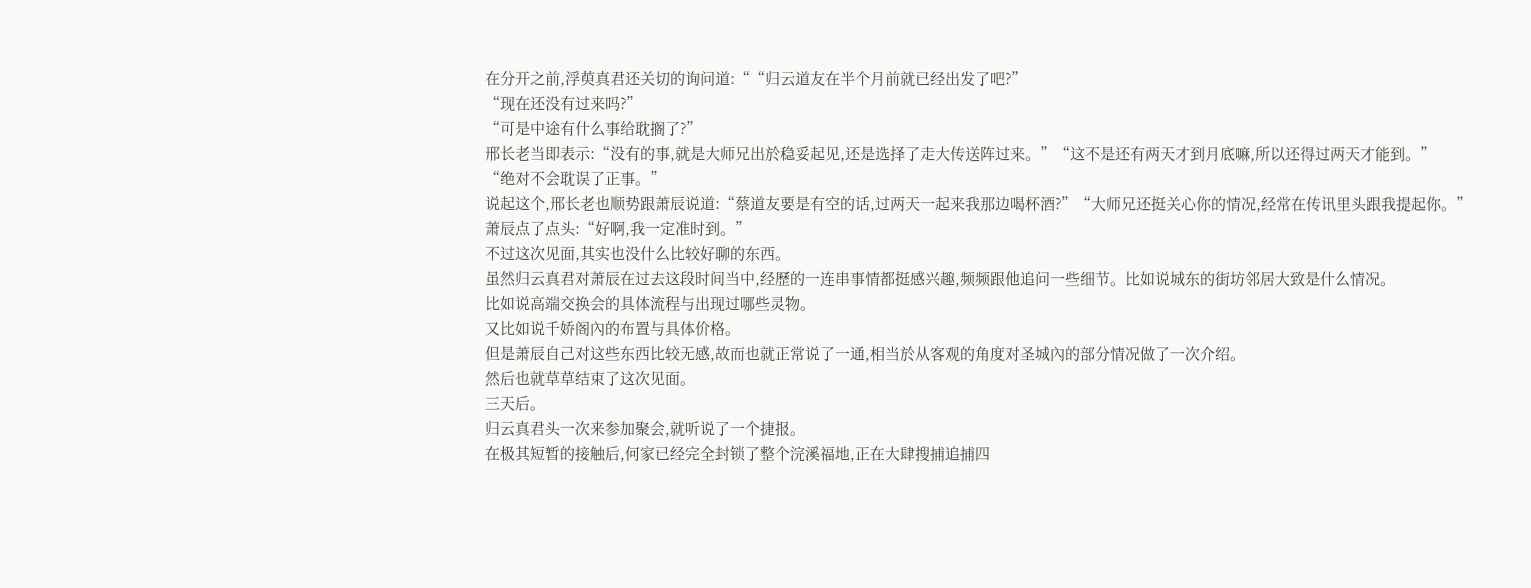在分开之前,浮萸真君还关切的询问道:““归云道友在半个月前就已经出发了吧?”
“现在还没有过来吗?”
“可是中途有什么事给耽搁了?”
邢长老当即表示:“没有的事,就是大师兄出於稳妥起见,还是选择了走大传送阵过来。”“这不是还有两天才到月底嘛,所以还得过两天才能到。”
“绝对不会耽误了正事。”
说起这个,邢长老也顺势跟萧辰说道:“蔡道友要是有空的话,过两天一起来我那边喝杯酒?”“大师兄还挺关心你的情况,经常在传讯里头跟我提起你。”
萧辰点了点头:“好啊,我一定准时到。”
不过这次见面,其实也没什么比较好聊的东西。
虽然归云真君对萧辰在过去这段时间当中,经歷的一连串事情都挺感兴趣,频频跟他追问一些细节。比如说城东的街坊邻居大致是什么情况。
比如说高端交换会的具体流程与出现过哪些灵物。
又比如说千娇阁內的布置与具体价格。
但是萧辰自己对这些东西比较无感,故而也就正常说了一通,相当於从客观的角度对圣城內的部分情况做了一次介绍。
然后也就草草结束了这次见面。
三天后。
归云真君头一次来参加聚会,就听说了一个捷报。
在极其短暂的接触后,何家已经完全封锁了整个浣溪福地,正在大肆搜捕追捕四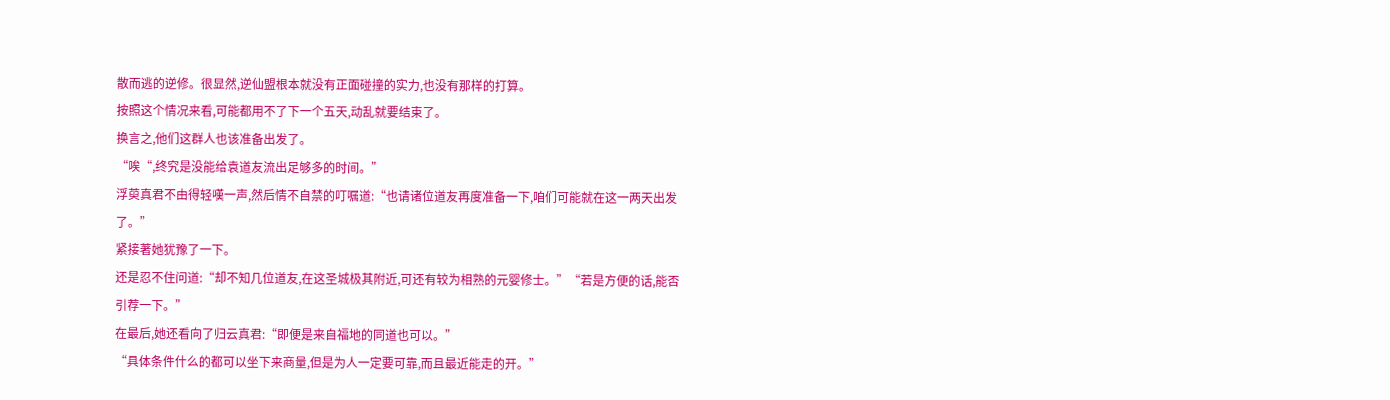散而逃的逆修。很显然,逆仙盟根本就没有正面碰撞的实力,也没有那样的打算。
按照这个情况来看,可能都用不了下一个五天,动乱就要结束了。
换言之,他们这群人也该准备出发了。
“唉“,终究是没能给袁道友流出足够多的时间。”
浮萸真君不由得轻嘆一声,然后情不自禁的叮嘱道:“也请诸位道友再度准备一下,咱们可能就在这一两天出发了。”
紧接著她犹豫了一下。
还是忍不住问道:“却不知几位道友,在这圣城极其附近,可还有较为相熟的元婴修士。”“若是方便的话,能否引荐一下。”
在最后,她还看向了归云真君:“即便是来自福地的同道也可以。”
“具体条件什么的都可以坐下来商量,但是为人一定要可靠,而且最近能走的开。”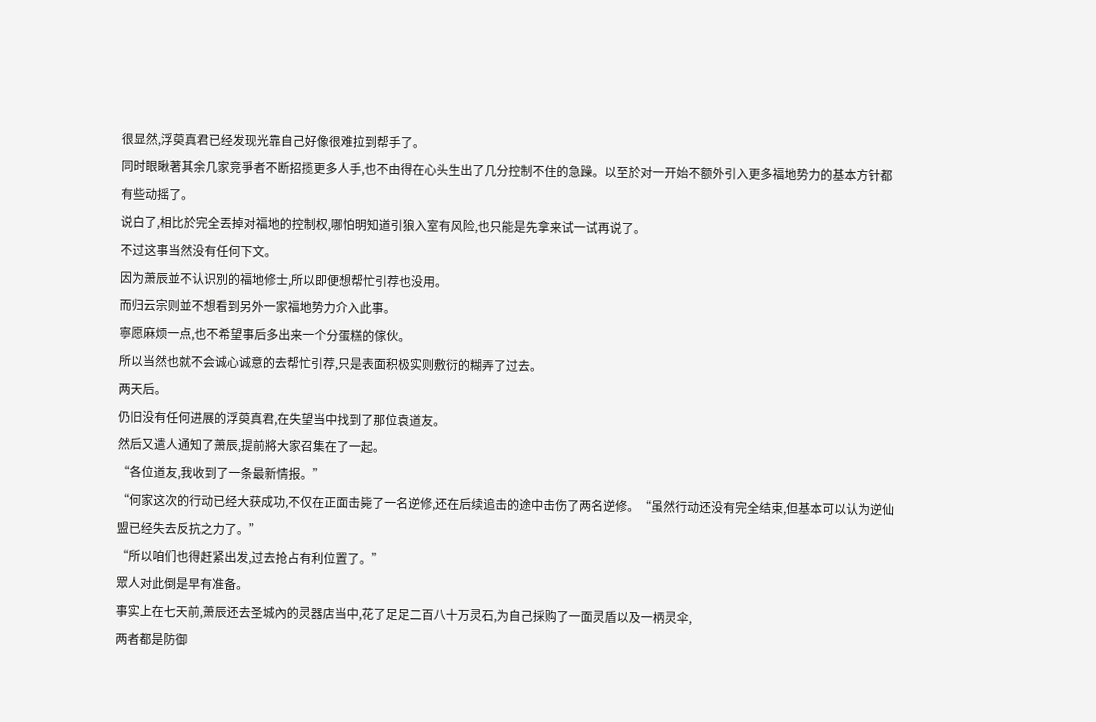很显然,浮萸真君已经发现光靠自己好像很难拉到帮手了。
同时眼瞅著其余几家竞爭者不断招揽更多人手,也不由得在心头生出了几分控制不住的急躁。以至於对一开始不额外引入更多福地势力的基本方针都有些动摇了。
说白了,相比於完全丟掉对福地的控制权,哪怕明知道引狼入室有风险,也只能是先拿来试一试再说了。
不过这事当然没有任何下文。
因为萧辰並不认识別的福地修士,所以即便想帮忙引荐也没用。
而归云宗则並不想看到另外一家福地势力介入此事。
寧愿麻烦一点,也不希望事后多出来一个分蛋糕的傢伙。
所以当然也就不会诚心诚意的去帮忙引荐,只是表面积极实则敷衍的糊弄了过去。
两天后。
仍旧没有任何进展的浮萸真君,在失望当中找到了那位袁道友。
然后又遣人通知了萧辰,提前將大家召集在了一起。
“各位道友,我收到了一条最新情报。”
“何家这次的行动已经大获成功,不仅在正面击毙了一名逆修,还在后续追击的途中击伤了两名逆修。“虽然行动还没有完全结束,但基本可以认为逆仙盟已经失去反抗之力了。”
“所以咱们也得赶紧出发,过去抢占有利位置了。”
眾人对此倒是早有准备。
事实上在七天前,萧辰还去圣城內的灵器店当中,花了足足二百八十万灵石,为自己採购了一面灵盾以及一柄灵伞,
两者都是防御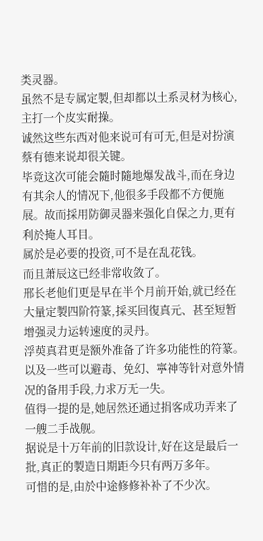类灵器。
虽然不是专属定製,但却都以土系灵材为核心,主打一个皮实耐操。
诚然这些东西对他来说可有可无,但是对扮演蔡有德来说却很关键。
毕竟这次可能会隨时隨地爆发战斗,而在身边有其余人的情况下,他很多手段都不方便施展。故而採用防御灵器来强化自保之力,更有利於掩人耳目。
属於是必要的投资,可不是在乱花钱。
而且萧辰这已经非常收敛了。
邢长老他们更是早在半个月前开始,就已经在大量定製四阶符篆,採买回復真元、甚至短暂增强灵力运转速度的灵丹。
浮萸真君更是额外准备了许多功能性的符篆。
以及一些可以避毒、免幻、寧神等针对意外情况的备用手段,力求万无一失。
值得一提的是,她居然还通过捐客成功弄来了一艘二手战舰。
据说是十万年前的旧款设计,好在这是最后一批,真正的製造日期距今只有两万多年。
可惜的是,由於中途修修补补了不少次。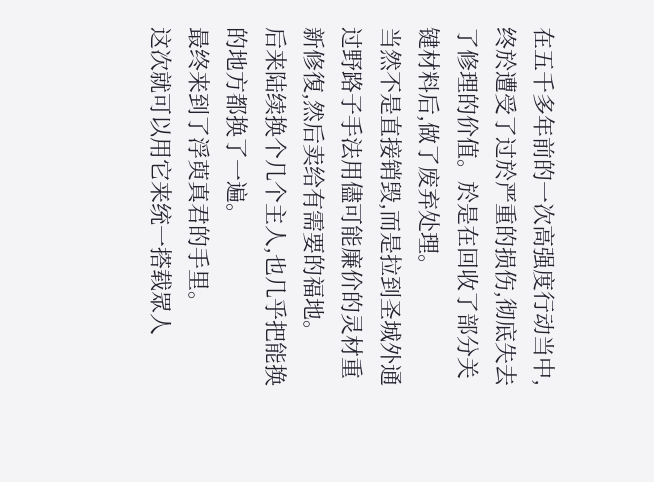在五千多年前的一次高强度行动当中,终於遭受了过於严重的损伤,彻底失去了修理的价值。於是在回收了部分关键材料后,做了废弃处理。
当然不是直接销毁,而是拉到圣城外通过野路子手法用儘可能廉价的灵材重新修復,然后卖给有需要的福地。
后来陆续换个几个主人,也几乎把能换的地方都换了一遍。
最终来到了浮萸真君的手里。
这次就可以用它来统一搭载眾人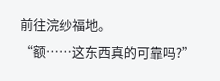前往浣纱福地。
“额……这东西真的可靠吗?”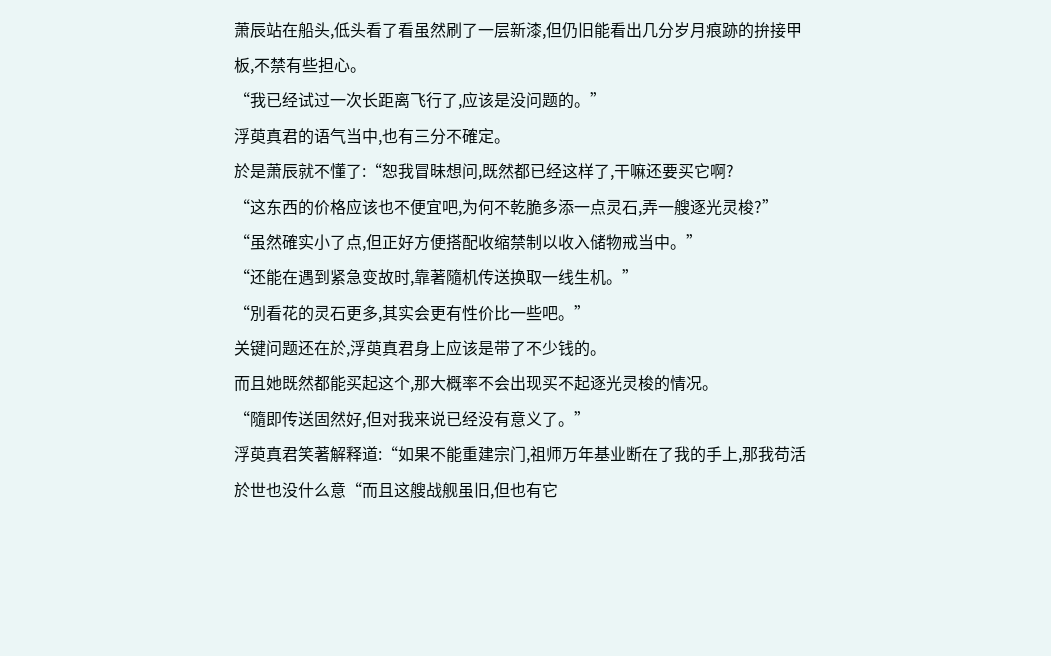萧辰站在船头,低头看了看虽然刷了一层新漆,但仍旧能看出几分岁月痕跡的拚接甲板,不禁有些担心。
“我已经试过一次长距离飞行了,应该是没问题的。”
浮萸真君的语气当中,也有三分不確定。
於是萧辰就不懂了:“恕我冒昧想问,既然都已经这样了,干嘛还要买它啊?
“这东西的价格应该也不便宜吧,为何不乾脆多添一点灵石,弄一艘逐光灵梭?”
“虽然確实小了点,但正好方便搭配收缩禁制以收入储物戒当中。”
“还能在遇到紧急变故时,靠著隨机传送换取一线生机。”
“別看花的灵石更多,其实会更有性价比一些吧。”
关键问题还在於,浮萸真君身上应该是带了不少钱的。
而且她既然都能买起这个,那大概率不会出现买不起逐光灵梭的情况。
“隨即传送固然好,但对我来说已经没有意义了。”
浮萸真君笑著解释道:“如果不能重建宗门,祖师万年基业断在了我的手上,那我苟活於世也没什么意“而且这艘战舰虽旧,但也有它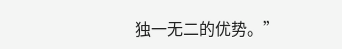独一无二的优势。”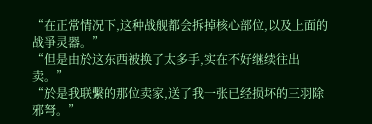“在正常情况下,这种战舰都会拆掉核心部位,以及上面的战爭灵器。”
“但是由於这东西被换了太多手,实在不好继续往出卖。”
“於是我联繫的那位卖家,送了我一张已经损坏的三羽除邪弩。”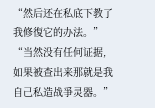“然后还在私底下教了我修復它的办法。”
“当然没有任何证据,如果被查出来那就是我自己私造战爭灵器。”